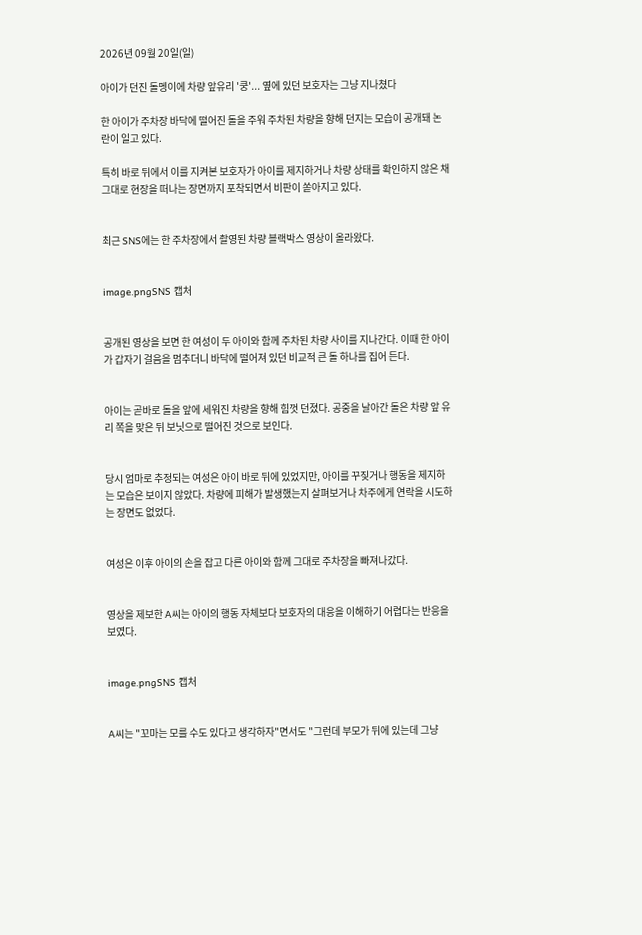2026년 09월 20일(일)

아이가 던진 돌멩이에 차량 앞유리 '쿵'... 옆에 있던 보호자는 그냥 지나쳤다

한 아이가 주차장 바닥에 떨어진 돌을 주워 주차된 차량을 향해 던지는 모습이 공개돼 논란이 일고 있다.

특히 바로 뒤에서 이를 지켜본 보호자가 아이를 제지하거나 차량 상태를 확인하지 않은 채 그대로 현장을 떠나는 장면까지 포착되면서 비판이 쏟아지고 있다.


최근 SNS에는 한 주차장에서 촬영된 차량 블랙박스 영상이 올라왔다.


image.pngSNS 캡처


공개된 영상을 보면 한 여성이 두 아이와 함께 주차된 차량 사이를 지나간다. 이때 한 아이가 갑자기 걸음을 멈추더니 바닥에 떨어져 있던 비교적 큰 돌 하나를 집어 든다.


아이는 곧바로 돌을 앞에 세워진 차량을 향해 힘껏 던졌다. 공중을 날아간 돌은 차량 앞 유리 쪽을 맞은 뒤 보닛으로 떨어진 것으로 보인다.


당시 엄마로 추정되는 여성은 아이 바로 뒤에 있었지만, 아이를 꾸짖거나 행동을 제지하는 모습은 보이지 않았다. 차량에 피해가 발생했는지 살펴보거나 차주에게 연락을 시도하는 장면도 없었다.


여성은 이후 아이의 손을 잡고 다른 아이와 함께 그대로 주차장을 빠져나갔다.


영상을 제보한 A씨는 아이의 행동 자체보다 보호자의 대응을 이해하기 어렵다는 반응을 보였다.


image.pngSNS 캡처


A씨는 "꼬마는 모를 수도 있다고 생각하자"면서도 "그런데 부모가 뒤에 있는데 그냥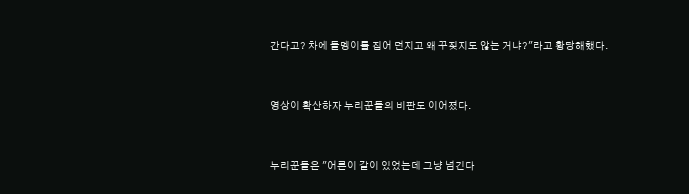간다고? 차에 돌멩이를 집어 던지고 왜 꾸짖지도 않는 거냐?"라고 황당해했다.


영상이 확산하자 누리꾼들의 비판도 이어졌다.


누리꾼들은 "어른이 같이 있었는데 그냥 넘긴다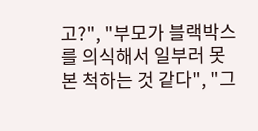고?", "부모가 블랙박스를 의식해서 일부러 못 본 척하는 것 같다", "그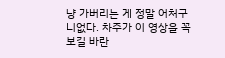냥 가버리는 게 정말 어처구니없다. 차주가 이 영상을 꼭 보길 바란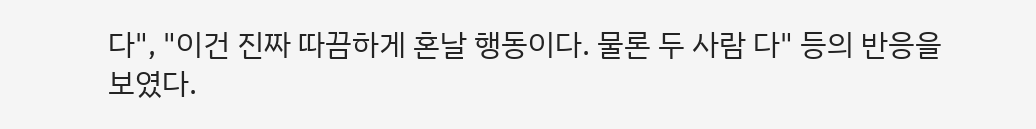다", "이건 진짜 따끔하게 혼날 행동이다. 물론 두 사람 다" 등의 반응을 보였다.